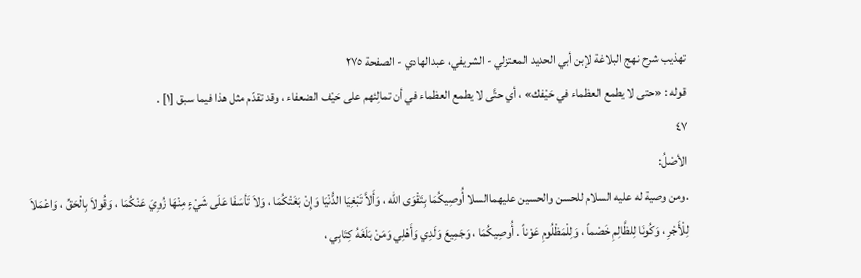تهذيب شرح نهج البلاغة لإبن أبي الحديد المعتزلي - الشریفي، عبدالهادي - الصفحة ٢٧٥
قوله : «حتى لا يطمع العظماء في حَيْفك» ، أي حتَّى لا يطمع العظماء في أن تمالِئهم على حَيْف الضعفاء ، وقد تقدّم مثل هذا فيما سبق [١] .
٤٧
الأصْلُ:
.ومن وصية له عليه السلام للحسن والحسين عليهماالسلا أُوصِيكُمَا بِتَقْوَى اللّه ، وَأَلاَّ تَبْغِيَا الدُّنْيَا وَإِنْ بَغَتْكُمَا ، وَلاَ تَأسَفَا عَلَى شَيْءٍ مِنْهَا زُوِيَ عَنْكُمَا ، وَقُولاَ بِالْحَقِّ ، وَاعْمَلاَ لِلْأَجْرِ ، وَكُونَا لِلظَّالِمِ خَصْماً ، وَلِلْمَظْلُومِ عَوْناً . أُوصِيكُمَا ، وَجَمِيعَ وَلَدِي وَأَهْلِي وَمَنْ بَلَغَهُ كِتَابِي ،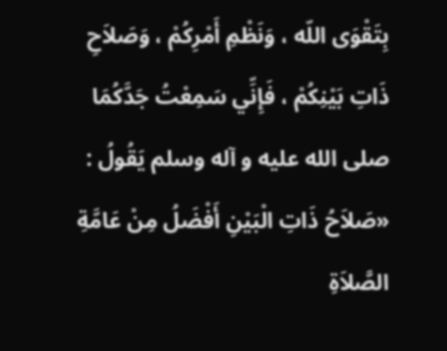بِتَقْوَى اللّه ، وَنَظْمِ أَمْرِكُمْ ، وَصَلاَحِ ذَاتِ بَيْنِكُمْ ، فَإِنِّي سَمِعْتُ جَدَّكُمَا صلى الله عليه و آله وسلم يَقُولُ : «صَلاَحُ ذَاتِ الْبَيْنِ أَفْضَلُ مِنْ عَامَّةِ الصَّلاَةِ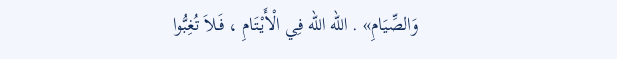وَالصِّيَامِ» . اللّه اللّه فِي الْأَيْتَامِ ، فَـلاَ تُغِبُّوا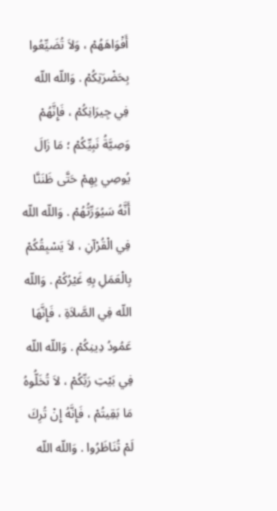أَفْوَاهَهُمْ ، وَلاَ تُضَيِّعُوا بِحَضْرَتِكُمْ . وَاللّه اللّه فِي جِيرَانِكُمْ ، فَإِنَّهُمْ وَصِيَّةُ نَبِيِّكُمْ ؛ مَا زَالَ يُوصِي بِهِمْ حَتَّى ظَنَنَّا أَنَّهُ سَيُوَرِّثُهُمْ . وَاللّه اللّه فِي الْقُرْآنِ ، لاَ يَسْبِقُكُمْ بِالْعَمَلِ بِهِ غَيْرُكُمْ . وَاللّه اللّه فِي الصَّلاَةِ ، فَإِنَّهَا عَمُودُ دِينِكُمْ . وَاللّه اللّه فِي بَيْتِ رَبِّكُمْ ، لاَ تُخَلُّوهُ مَا بَقِيتُمْ ، فَإِنَّهُ إِنْ تُرِكَ لَمْ تُنَاظَرُوا . وَاللّه اللّه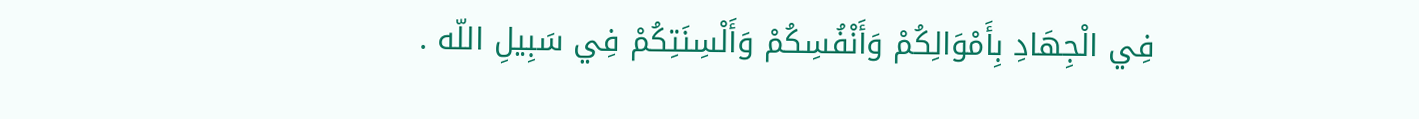فِي الْجِهَادِ بِأَمْوَالِكُمْ وَأَنْفُسِكُمْ وَأَلْسِنَتِكُمْ فِي سَبِيلِ اللّه .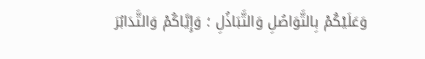وَعَلَيْكُمْ بِالتَّوَاصُلِ وَالتَّبَاذُلِ ؛ وَإِيَّاكُمْ وَالتَّدَابُرَ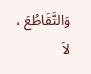وَالتَّقَاطُعَ ، لاَ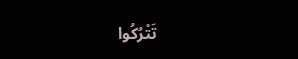تَتْرُكُوا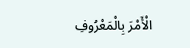الْأَمْرَ بِالْمَعْرُوفِ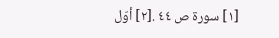[١] سورة ص ٤٤ .[٢] أوّل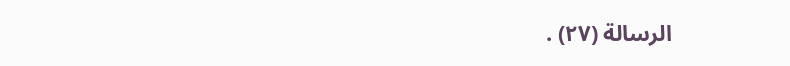الرسالة (٢٧) .